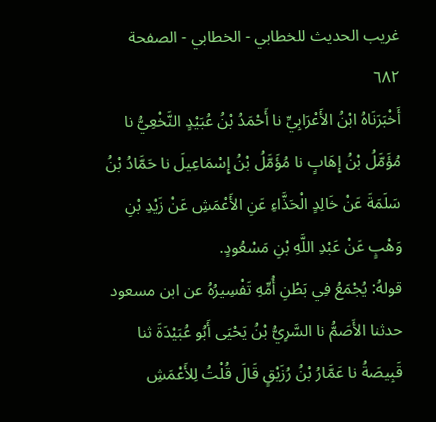غريب الحديث للخطابي - الخطابي - الصفحة ٦٨٢
أَخْبَرَنَاهُ ابْنُ الأَعْرَابِيِّ نا أَحْمَدُ بْنُ عُبَيْدٍ النَّخْعِيُّ نا مُؤَمَّلُ بْنُ إِهَابٍ نا مُؤَمَّلُ بْنُ إِسْمَاعِيلَ نا حَمَّادُ بْنُ سَلَمَةَ عَنْ خَالِدٍ الْحَذَّاءِ عَنِ الأَعْمَشِ عَنْ زَيْدِ بْنِ وَهْبٍ عَنْ عَبْدِ اللَّهِ بْنِ مَسْعُودٍ.
قولهُ: يُجْمَعُ فِي بَطْنِ أُمِّهِ تَفْسِيرُهُ عن ابن مسعود حدثنا الأَصَمُّ نا السَّرِيُّ بْنُ يَحْيَى أَبُو عُبَيْدَةَ ثنا قَبِيصَةُ نا عَمَّارُ بْنُ رُزَيْقٍ قَالَ قُلْتُ لِلأَعْمَشِ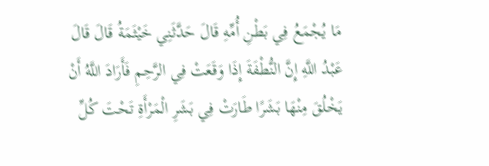مَا يُجْمَعُ فِي بَطْنِ أُمِّهِ قَالَ حَدَّثَنِي خَيْثَمَةُ قَالَ قَالَ عَبْدُ اللَّهِ إِنَّ النُّطْفَةَ إِذَا وَقَعَتْ فِي الرَّحِمِ فَأَرَادَ اللَّهُ أَنْ يَخْلُقَ مِنْهَا بَشَرًا طَارَتْ فِي بَشَرِ الْمَرْأَةِ تَحْتَ كُلِّ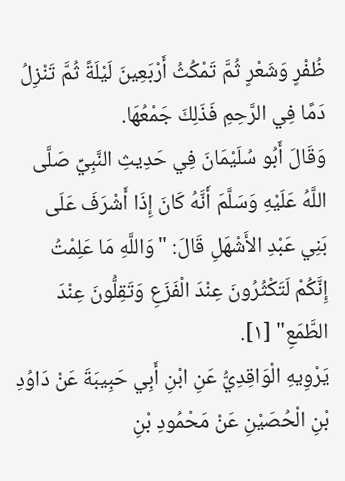ظُفْرٍ وَشَعْرٍ ثُمَّ تَمْكُثُ أَرْبَعِينَ لَيْلَةً ثُمَّ تَنْزِلُ دَمًا فِي الرَّحِمِ فَذَلِكَ جَمْعُهَا.
وَقَالَ أَبُو سُلَيْمَانَ فِي حَدِيثِ النَّبِيِّ صَلَّى اللَّهُ عَلَيْهِ وَسَلَّمَ أَنَّهُ كَانَ إِذَا أَشْرَفَ عَلَى بَنِي عَبْدِ الأَشْهَلِ قَالَ: "وَاللَّهِ مَا عَلِمْتُ إِنَّكُمْ لَتَكْثُرُونَ عِنْدَ الْفَزَعِ وَتَقِلُّونَ عِنْدَ الطَّمَعِ" [١].
يَرْوِيهِ الْوَاقِدِيُّ عَنِ ابْنِ أَبِي حَبِيبَةَ عَنْ دَاوُدِ بْنِ الْحُصَيْنِ عَنْ مَحْمُودِ بْنِ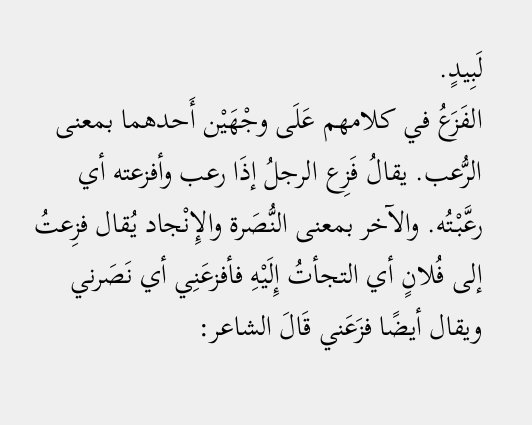لَبِيدٍ.
الفَزَعُ في كلامهم عَلَى وجْهَيْن أَحدهما بمعنى الرُّعب. يقالُ فَزِع الرجلُ إذَا رعب وأفزعته أي رعَّبْتُه. والآخر بمعنى النُّصَرة والإِنْجاد يُقال فزِعتُ إلى فُلانٍ أي التجأتُ إِلَيْهِ فأفزعَنِي أي نَصَرني ويقال أيضًا فزَعَني قَالَ الشاعر: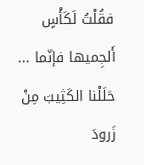فقُلْتُ لَكَأْسٍ أَلجِميها فإنّما ... حَلَلْنا الكَثِيبَ مِنْ زَرودَ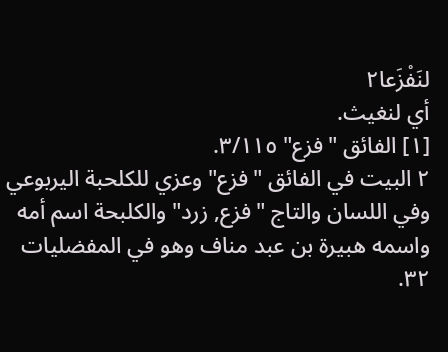لنَفْزَعا٢
أي لنغيث.
[١] الفائق "فزع" ٣/١١٥.
٢ البيت في الفائق "فزع" وعزي للكلحبة اليربوعي وفي اللسان والتاج "فزع, زرد" والكلبحة اسم أمه واسمه هبيرة بن عبد مناف وهو في المفضليات ٣٢.